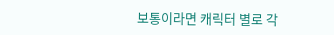보통이라면 캐릭터 별로 각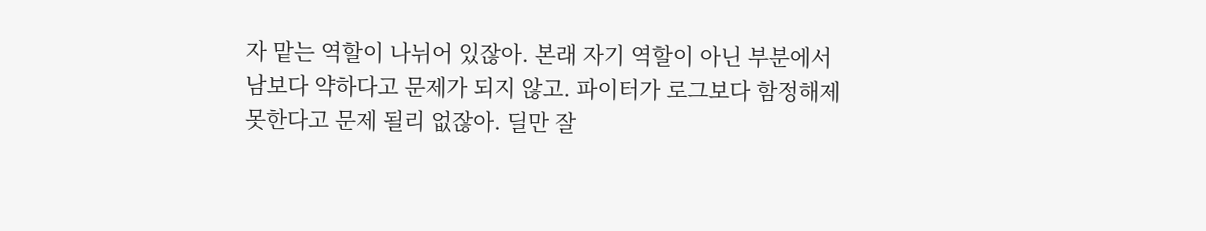자 맡는 역할이 나뉘어 있잖아. 본래 자기 역할이 아닌 부분에서 남보다 약하다고 문제가 되지 않고. 파이터가 로그보다 함정해제 못한다고 문제 될리 없잖아. 딜만 잘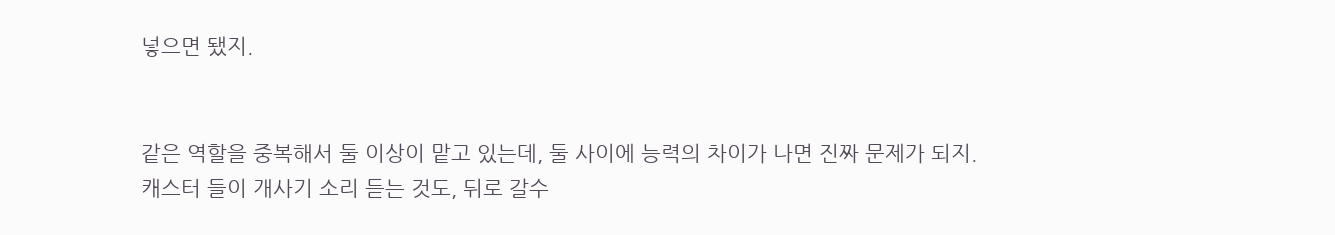넣으면 됐지.


같은 역할을 중복해서 둘 이상이 맡고 있는데, 둘 사이에 능력의 차이가 나면 진짜 문제가 되지.
캐스터 들이 개사기 소리 듣는 것도, 뒤로 갈수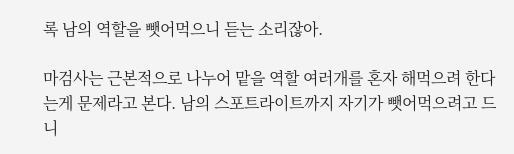록 남의 역할을 뺏어먹으니 듣는 소리잖아.

마검사는 근본적으로 나누어 맡을 역할 여러개를 혼자 해먹으려 한다는게 문제라고 본다. 남의 스포트라이트까지 자기가 뺏어먹으려고 드니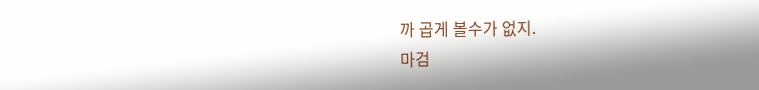까 곱게 볼수가 없지.
마검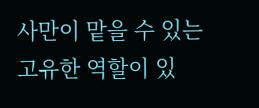사만이 맡을 수 있는 고유한 역할이 있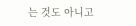는 것도 아니고